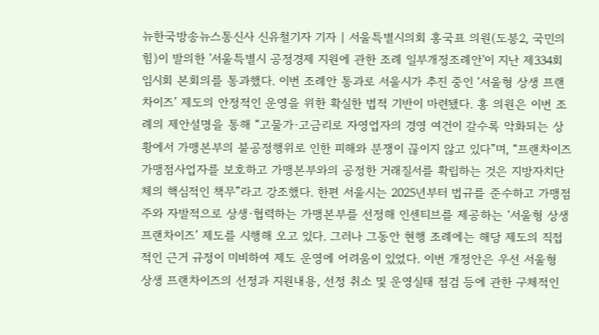뉴한국방송뉴스통신사 신유철기자 기자 | 서울특별시의회 홍국표 의원(도봉2, 국민의힘)이 발의한 '서울특별시 공정경제 지원에 관한 조례 일부개정조례안'이 지난 제334회 임시회 본회의를 통과했다. 이번 조례안 통과로 서울시가 추진 중인 ‘서울형 상생 프랜차이즈’ 제도의 안정적인 운영을 위한 확실한 법적 기반이 마련됐다. 홍 의원은 이번 조례의 제안설명을 통해 “고물가·고금리로 자영업자의 경영 여건이 갈수록 악화되는 상황에서 가맹본부의 불공정행위로 인한 피해와 분쟁이 끊이지 않고 있다”며, “프랜차이즈 가맹점사업자를 보호하고 가맹본부와의 공정한 거래질서를 확립하는 것은 지방자치단체의 핵심적인 책무”라고 강조했다. 한편 서울시는 2025년부터 법규를 준수하고 가맹점주와 자발적으로 상생·협력하는 가맹본부를 선정해 인센티브를 제공하는 ‘서울형 상생 프랜차이즈’ 제도를 시행해 오고 있다. 그러나 그동안 현행 조례에는 해당 제도의 직접적인 근거 규정이 미비하여 제도 운영에 어려움이 있었다. 이번 개정안은 우선 서울형 상생 프랜차이즈의 선정과 지원내용, 선정 취소 및 운영실태 점검 등에 관한 구체적인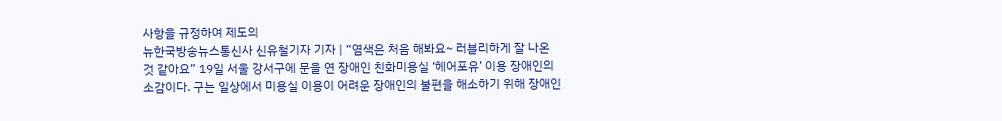사항을 규정하여 제도의
뉴한국방송뉴스통신사 신유철기자 기자 | “염색은 처음 해봐요~ 러블리하게 잘 나온 것 같아요” 19일 서울 강서구에 문을 연 장애인 친화미용실 ‘헤어포유’ 이용 장애인의 소감이다. 구는 일상에서 미용실 이용이 어려운 장애인의 불편을 해소하기 위해 장애인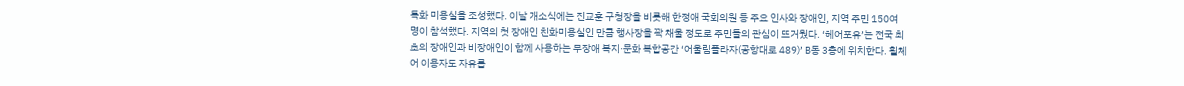특화 미용실을 조성했다. 이날 개소식에는 진교훈 구청장을 비롯해 한정애 국회의원 등 주요 인사와 장애인, 지역 주민 150여 명이 참석했다. 지역의 첫 장애인 친화미용실인 만큼 행사장을 꽉 채울 정도로 주민들의 관심이 뜨거웠다. ‘헤어포유’는 전국 최초의 장애인과 비장애인이 함께 사용하는 무장애 복지·문화 복합공간 ‘어울림플라자(공항대로 489)’ B동 3층에 위치한다. 휠체어 이용자도 자유롭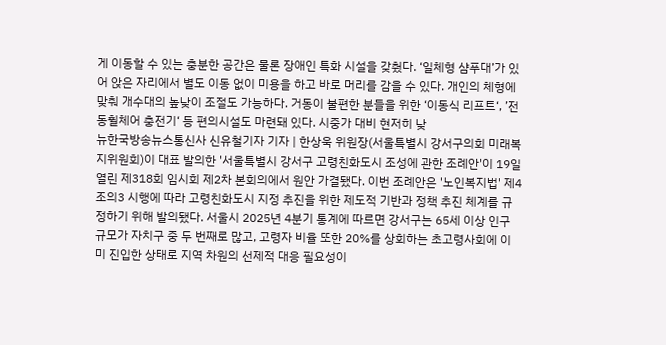게 이동할 수 있는 충분한 공간은 물론 장애인 특화 시설을 갖췄다. ‘일체형 샴푸대’가 있어 앉은 자리에서 별도 이동 없이 미용을 하고 바로 머리를 감을 수 있다. 개인의 체형에 맞춰 개수대의 높낮이 조절도 가능하다. 거동이 불편한 분들을 위한 ‘이동식 리프트‘, ’전동휠체어 충전기‘ 등 편의시설도 마련돼 있다. 시중가 대비 현저히 낮
뉴한국방송뉴스통신사 신유철기자 기자 | 한상욱 위원장(서울특별시 강서구의회 미래복지위원회)이 대표 발의한 '서울특별시 강서구 고령친화도시 조성에 관한 조례안'이 19일 열린 제318회 임시회 제2차 본회의에서 원안 가결됐다. 이번 조례안은 '노인복지법' 제4조의3 시행에 따라 고령친화도시 지정 추진을 위한 제도적 기반과 정책 추진 체계를 규정하기 위해 발의됐다. 서울시 2025년 4분기 통계에 따르면 강서구는 65세 이상 인구 규모가 자치구 중 두 번째로 많고, 고령자 비율 또한 20%를 상회하는 초고령사회에 이미 진입한 상태로 지역 차원의 선제적 대응 필요성이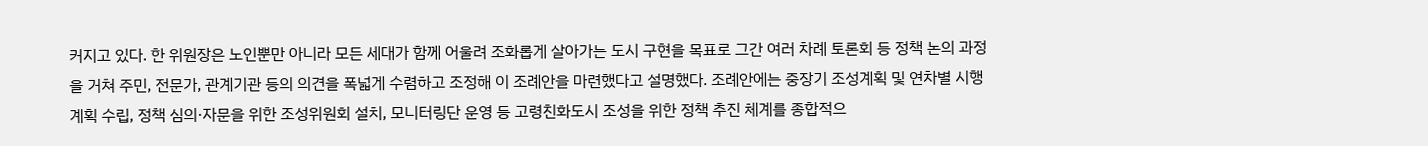커지고 있다. 한 위원장은 노인뿐만 아니라 모든 세대가 함께 어울려 조화롭게 살아가는 도시 구현을 목표로 그간 여러 차례 토론회 등 정책 논의 과정을 거쳐 주민, 전문가, 관계기관 등의 의견을 폭넓게 수렴하고 조정해 이 조례안을 마련했다고 설명했다. 조례안에는 중장기 조성계획 및 연차별 시행계획 수립, 정책 심의·자문을 위한 조성위원회 설치, 모니터링단 운영 등 고령친화도시 조성을 위한 정책 추진 체계를 종합적으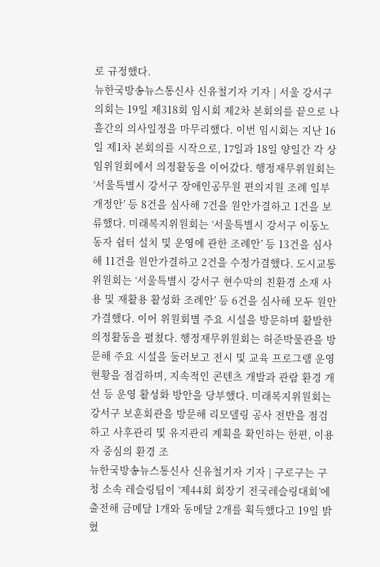로 규정했다.
뉴한국방송뉴스통신사 신유철기자 기자 | 서울 강서구의회는 19일 제318회 임시회 제2차 본회의를 끝으로 나흘간의 의사일정을 마무리했다. 이번 임시회는 지난 16일 제1차 본회의를 시작으로, 17일과 18일 양일간 각 상임위원회에서 의정활동을 이어갔다. 행정재무위원회는 ‘서울특별시 강서구 장애인공무원 편의지원 조례 일부개정안’ 등 8건을 심사해 7건을 원안가결하고 1건을 보류했다. 미래복지위원회는 ‘서울특별시 강서구 이동노동자 쉼터 설치 및 운영에 관한 조례안’ 등 13건을 심사해 11건을 원안가결하고 2건을 수정가결했다. 도시교통위원회는 ‘서울특별시 강서구 현수막의 친환경 소재 사용 및 재활용 활성화 조례안’ 등 6건을 심사해 모두 원안가결했다. 이어 위원회별 주요 시설을 방문하며 활발한 의정활동을 펼쳤다. 행정재무위원회는 허준박물관을 방문해 주요 시설을 둘러보고 전시 및 교육 프로그램 운영 현황을 점검하며, 지속적인 콘텐츠 개발과 관람 환경 개선 등 운영 활성화 방안을 당부했다. 미래복지위원회는 강서구 보훈회관을 방문해 리모델링 공사 전반을 점검하고 사후관리 및 유지관리 계획을 확인하는 한편, 이용자 중심의 환경 조
뉴한국방송뉴스통신사 신유철기자 기자 | 구로구는 구청 소속 레슬링팀이 ‘제44회 회장기 전국레슬링대회’에 출전해 금메달 1개와 동메달 2개를 획득했다고 19일 밝혔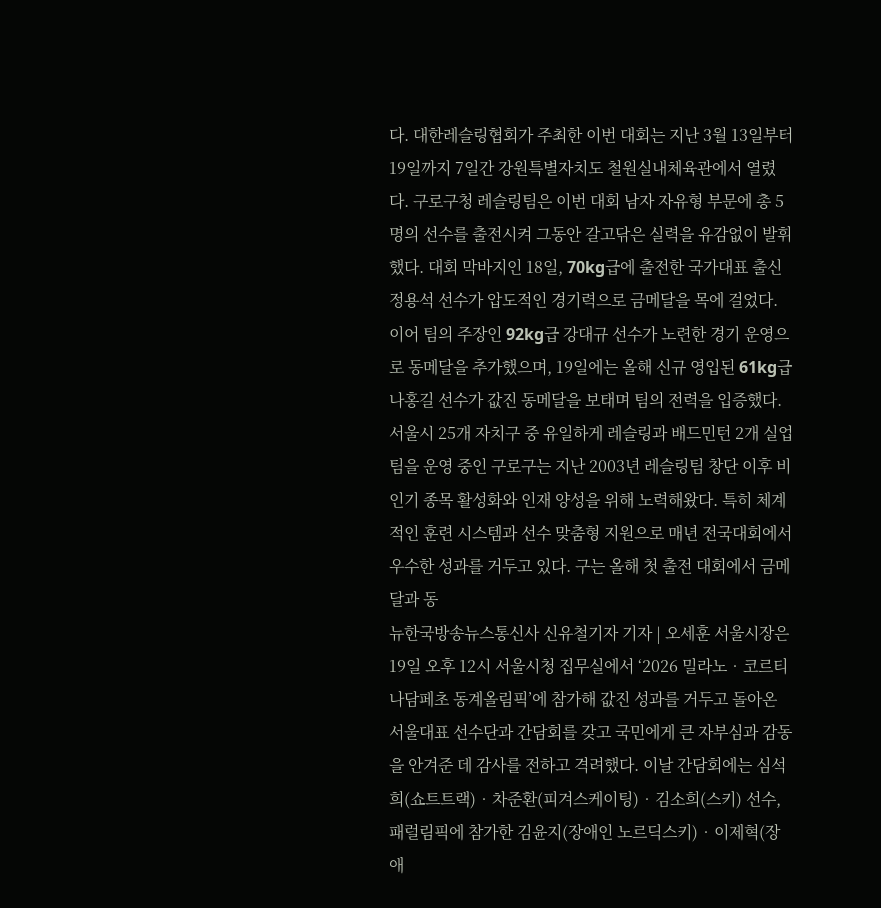다. 대한레슬링협회가 주최한 이번 대회는 지난 3월 13일부터 19일까지 7일간 강원특별자치도 철원실내체육관에서 열렸다. 구로구청 레슬링팀은 이번 대회 남자 자유형 부문에 총 5명의 선수를 출전시켜 그동안 갈고닦은 실력을 유감없이 발휘했다. 대회 막바지인 18일, 70kg급에 출전한 국가대표 출신 정용석 선수가 압도적인 경기력으로 금메달을 목에 걸었다. 이어 팀의 주장인 92kg급 강대규 선수가 노련한 경기 운영으로 동메달을 추가했으며, 19일에는 올해 신규 영입된 61kg급 나홍길 선수가 값진 동메달을 보태며 팀의 전력을 입증했다. 서울시 25개 자치구 중 유일하게 레슬링과 배드민턴 2개 실업팀을 운영 중인 구로구는 지난 2003년 레슬링팀 창단 이후 비인기 종목 활성화와 인재 양성을 위해 노력해왔다. 특히 체계적인 훈련 시스템과 선수 맞춤형 지원으로 매년 전국대회에서 우수한 성과를 거두고 있다. 구는 올해 첫 출전 대회에서 금메달과 동
뉴한국방송뉴스통신사 신유철기자 기자 | 오세훈 서울시장은 19일 오후 12시 서울시청 집무실에서 ‘2026 밀라노‧코르티나담페초 동계올림픽’에 참가해 값진 성과를 거두고 돌아온 서울대표 선수단과 간담회를 갖고 국민에게 큰 자부심과 감동을 안겨준 데 감사를 전하고 격려했다. 이날 간담회에는 심석희(쇼트트랙)‧차준환(피겨스케이팅)‧김소희(스키) 선수, 패럴림픽에 참가한 김윤지(장애인 노르딕스키)‧이제혁(장애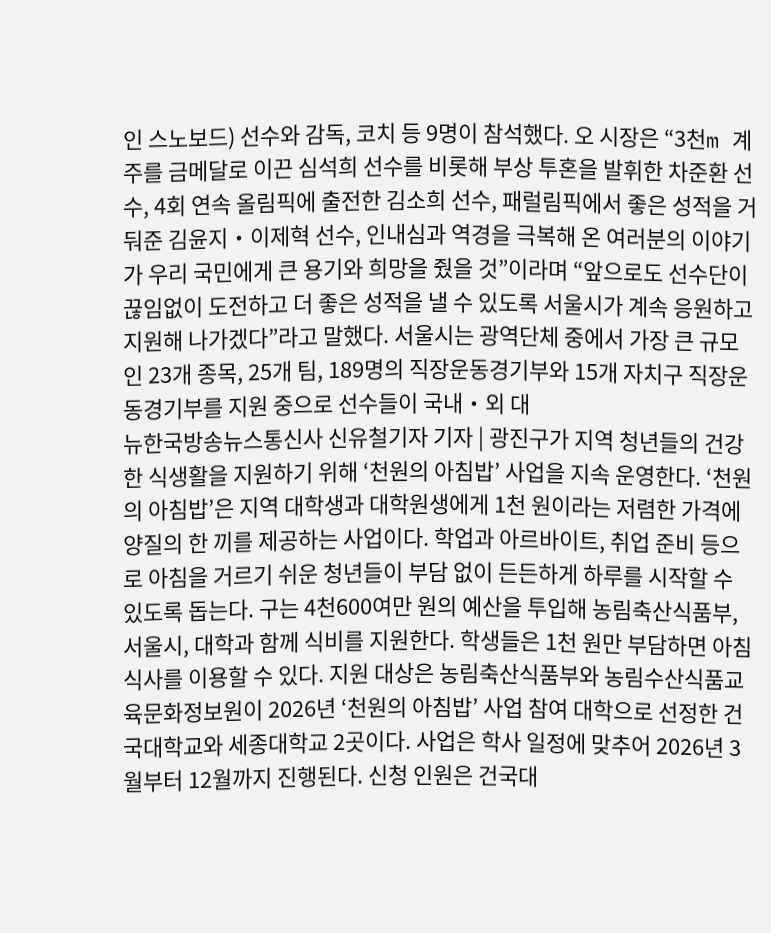인 스노보드) 선수와 감독, 코치 등 9명이 참석했다. 오 시장은 “3천m 계주를 금메달로 이끈 심석희 선수를 비롯해 부상 투혼을 발휘한 차준환 선수, 4회 연속 올림픽에 출전한 김소희 선수, 패럴림픽에서 좋은 성적을 거둬준 김윤지‧이제혁 선수, 인내심과 역경을 극복해 온 여러분의 이야기가 우리 국민에게 큰 용기와 희망을 줬을 것”이라며 “앞으로도 선수단이 끊임없이 도전하고 더 좋은 성적을 낼 수 있도록 서울시가 계속 응원하고 지원해 나가겠다”라고 말했다. 서울시는 광역단체 중에서 가장 큰 규모인 23개 종목, 25개 팀, 189명의 직장운동경기부와 15개 자치구 직장운동경기부를 지원 중으로 선수들이 국내‧외 대
뉴한국방송뉴스통신사 신유철기자 기자 | 광진구가 지역 청년들의 건강한 식생활을 지원하기 위해 ‘천원의 아침밥’ 사업을 지속 운영한다. ‘천원의 아침밥’은 지역 대학생과 대학원생에게 1천 원이라는 저렴한 가격에 양질의 한 끼를 제공하는 사업이다. 학업과 아르바이트, 취업 준비 등으로 아침을 거르기 쉬운 청년들이 부담 없이 든든하게 하루를 시작할 수 있도록 돕는다. 구는 4천600여만 원의 예산을 투입해 농림축산식품부, 서울시, 대학과 함께 식비를 지원한다. 학생들은 1천 원만 부담하면 아침 식사를 이용할 수 있다. 지원 대상은 농림축산식품부와 농림수산식품교육문화정보원이 2026년 ‘천원의 아침밥’ 사업 참여 대학으로 선정한 건국대학교와 세종대학교 2곳이다. 사업은 학사 일정에 맞추어 2026년 3월부터 12월까지 진행된다. 신청 인원은 건국대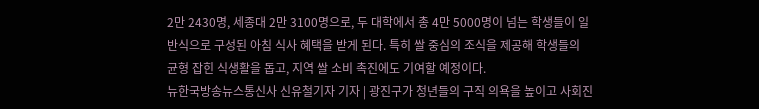2만 2430명, 세종대 2만 3100명으로, 두 대학에서 총 4만 5000명이 넘는 학생들이 일반식으로 구성된 아침 식사 혜택을 받게 된다. 특히 쌀 중심의 조식을 제공해 학생들의 균형 잡힌 식생활을 돕고, 지역 쌀 소비 촉진에도 기여할 예정이다.
뉴한국방송뉴스통신사 신유철기자 기자 | 광진구가 청년들의 구직 의욕을 높이고 사회진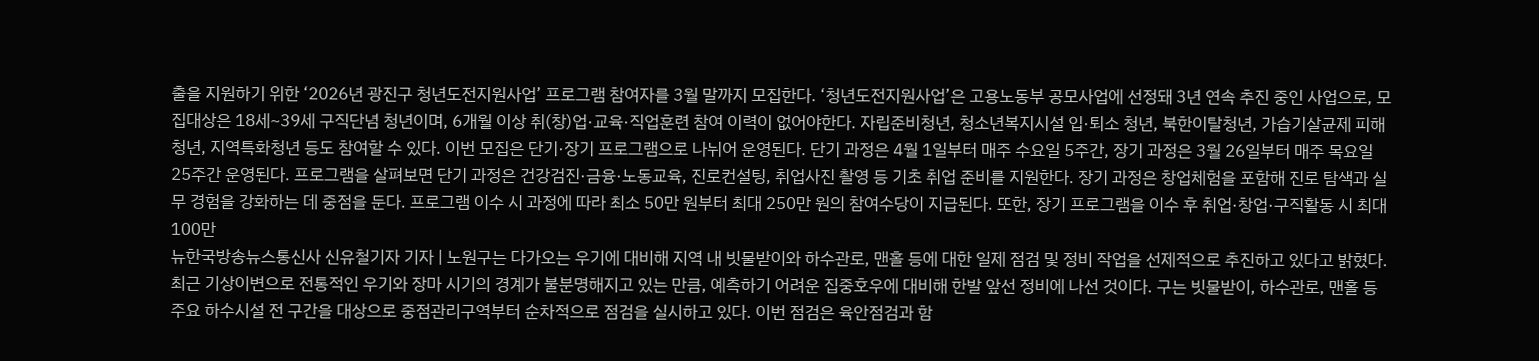출을 지원하기 위한 ‘2026년 광진구 청년도전지원사업’ 프로그램 참여자를 3월 말까지 모집한다. ‘청년도전지원사업’은 고용노동부 공모사업에 선정돼 3년 연속 추진 중인 사업으로, 모집대상은 18세~39세 구직단념 청년이며, 6개월 이상 취(창)업·교육·직업훈련 참여 이력이 없어야한다. 자립준비청년, 청소년복지시설 입·퇴소 청년, 북한이탈청년, 가습기살균제 피해 청년, 지역특화청년 등도 참여할 수 있다. 이번 모집은 단기·장기 프로그램으로 나뉘어 운영된다. 단기 과정은 4월 1일부터 매주 수요일 5주간, 장기 과정은 3월 26일부터 매주 목요일 25주간 운영된다. 프로그램을 살펴보면 단기 과정은 건강검진·금융·노동교육, 진로컨설팅, 취업사진 촬영 등 기초 취업 준비를 지원한다. 장기 과정은 창업체험을 포함해 진로 탐색과 실무 경험을 강화하는 데 중점을 둔다. 프로그램 이수 시 과정에 따라 최소 50만 원부터 최대 250만 원의 참여수당이 지급된다. 또한, 장기 프로그램을 이수 후 취업·창업·구직활동 시 최대 100만
뉴한국방송뉴스통신사 신유철기자 기자 | 노원구는 다가오는 우기에 대비해 지역 내 빗물받이와 하수관로, 맨홀 등에 대한 일제 점검 및 정비 작업을 선제적으로 추진하고 있다고 밝혔다. 최근 기상이변으로 전통적인 우기와 장마 시기의 경계가 불분명해지고 있는 만큼, 예측하기 어려운 집중호우에 대비해 한발 앞선 정비에 나선 것이다. 구는 빗물받이, 하수관로, 맨홀 등 주요 하수시설 전 구간을 대상으로 중점관리구역부터 순차적으로 점검을 실시하고 있다. 이번 점검은 육안점검과 함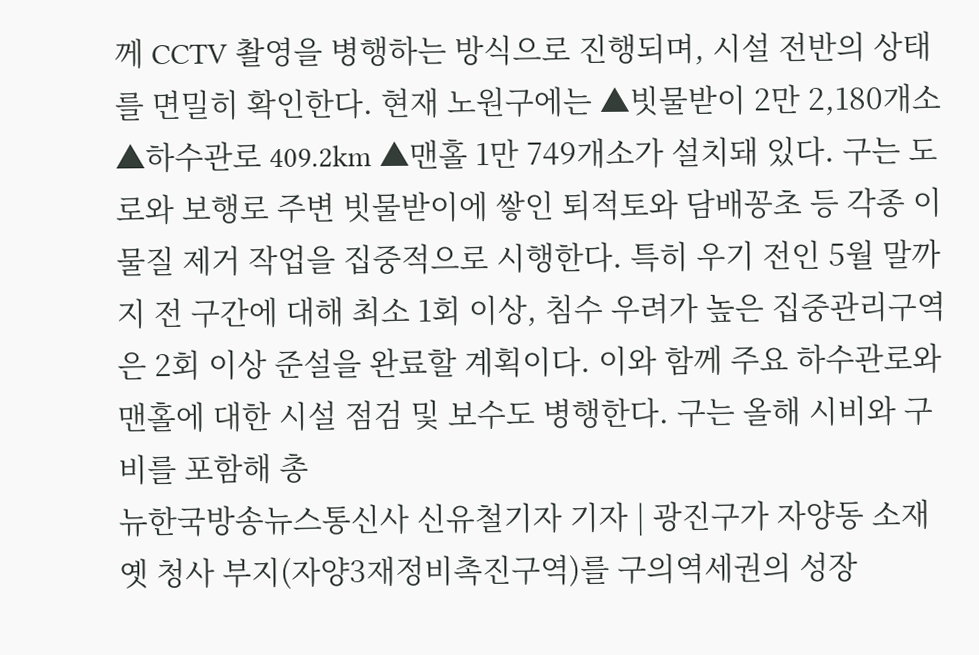께 CCTV 촬영을 병행하는 방식으로 진행되며, 시설 전반의 상태를 면밀히 확인한다. 현재 노원구에는 ▲빗물받이 2만 2,180개소 ▲하수관로 409.2km ▲맨홀 1만 749개소가 설치돼 있다. 구는 도로와 보행로 주변 빗물받이에 쌓인 퇴적토와 담배꽁초 등 각종 이물질 제거 작업을 집중적으로 시행한다. 특히 우기 전인 5월 말까지 전 구간에 대해 최소 1회 이상, 침수 우려가 높은 집중관리구역은 2회 이상 준설을 완료할 계획이다. 이와 함께 주요 하수관로와 맨홀에 대한 시설 점검 및 보수도 병행한다. 구는 올해 시비와 구비를 포함해 총
뉴한국방송뉴스통신사 신유철기자 기자 | 광진구가 자양동 소재 옛 청사 부지(자양3재정비촉진구역)를 구의역세권의 성장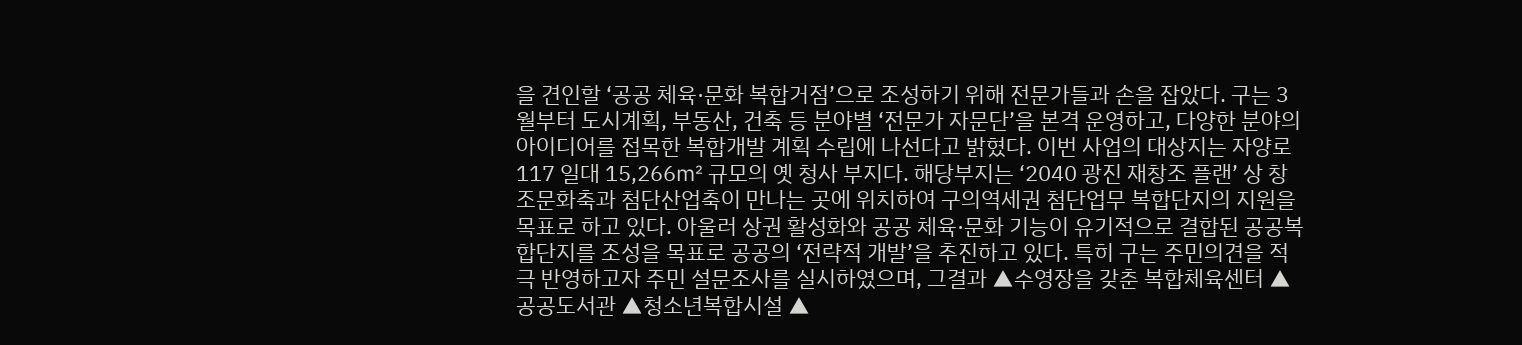을 견인할 ‘공공 체육·문화 복합거점’으로 조성하기 위해 전문가들과 손을 잡았다. 구는 3월부터 도시계획, 부동산, 건축 등 분야별 ‘전문가 자문단’을 본격 운영하고, 다양한 분야의 아이디어를 접목한 복합개발 계획 수립에 나선다고 밝혔다. 이번 사업의 대상지는 자양로 117 일대 15,266㎡ 규모의 옛 청사 부지다. 해당부지는 ‘2040 광진 재창조 플랜’ 상 창조문화축과 첨단산업축이 만나는 곳에 위치하여 구의역세권 첨단업무 복합단지의 지원을 목표로 하고 있다. 아울러 상권 활성화와 공공 체육·문화 기능이 유기적으로 결합된 공공복합단지를 조성을 목표로 공공의 ‘전략적 개발’을 추진하고 있다. 특히 구는 주민의견을 적극 반영하고자 주민 설문조사를 실시하였으며, 그결과 ▲수영장을 갖춘 복합체육센터 ▲공공도서관 ▲청소년복합시설 ▲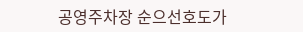공영주차장 순으선호도가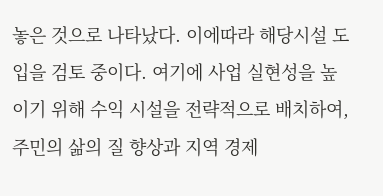놓은 것으로 나타났다. 이에따라 해당시설 도입을 검토 중이다. 여기에 사업 실현성을 높이기 위해 수익 시설을 전략적으로 배치하여, 주민의 삶의 질 향상과 지역 경제